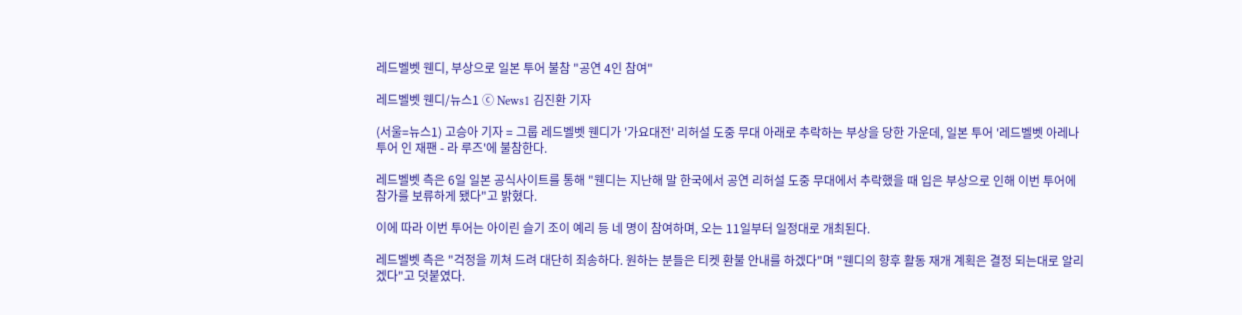레드벨벳 웬디, 부상으로 일본 투어 불참 "공연 4인 참여"

레드벨벳 웬디/뉴스1 ⓒ News1 김진환 기자

(서울=뉴스1) 고승아 기자 = 그룹 레드벨벳 웬디가 '가요대전' 리허설 도중 무대 아래로 추락하는 부상을 당한 가운데, 일본 투어 '레드벨벳 아레나 투어 인 재팬 - 라 루즈'에 불참한다.

레드벨벳 측은 6일 일본 공식사이트를 통해 "웬디는 지난해 말 한국에서 공연 리허설 도중 무대에서 추락했을 때 입은 부상으로 인해 이번 투어에 참가를 보류하게 됐다"고 밝혔다.

이에 따라 이번 투어는 아이린 슬기 조이 예리 등 네 명이 참여하며, 오는 11일부터 일정대로 개최된다.

레드벨벳 측은 "걱정을 끼쳐 드려 대단히 죄송하다. 원하는 분들은 티켓 환불 안내를 하겠다"며 "웬디의 향후 활동 재개 계획은 결정 되는대로 알리겠다"고 덧붙였다.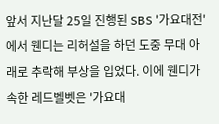앞서 지난달 25일 진행된 SBS '가요대전'에서 웬디는 리허설을 하던 도중 무대 아래로 추락해 부상을 입었다. 이에 웬디가 속한 레드벨벳은 '가요대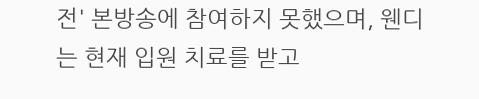전' 본방송에 참여하지 못했으며, 웬디는 현재 입원 치료를 받고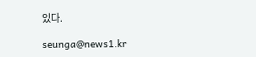있다.

seunga@news1.kr